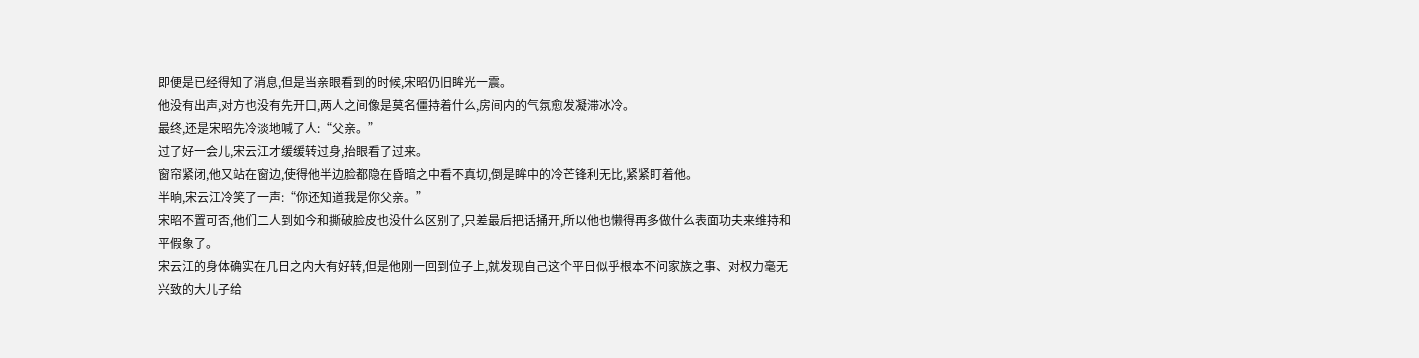即便是已经得知了消息,但是当亲眼看到的时候,宋昭仍旧眸光一震。
他没有出声,对方也没有先开口,两人之间像是莫名僵持着什么,房间内的气氛愈发凝滞冰冷。
最终,还是宋昭先冷淡地喊了人:“父亲。”
过了好一会儿,宋云江才缓缓转过身,抬眼看了过来。
窗帘紧闭,他又站在窗边,使得他半边脸都隐在昏暗之中看不真切,倒是眸中的冷芒锋利无比,紧紧盯着他。
半晌,宋云江冷笑了一声:“你还知道我是你父亲。”
宋昭不置可否,他们二人到如今和撕破脸皮也没什么区别了,只差最后把话捅开,所以他也懒得再多做什么表面功夫来维持和平假象了。
宋云江的身体确实在几日之内大有好转,但是他刚一回到位子上,就发现自己这个平日似乎根本不问家族之事、对权力毫无兴致的大儿子给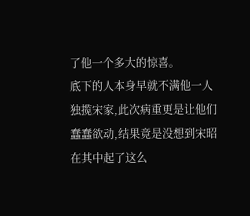了他一个多大的惊喜。
底下的人本身早就不满他一人独揽宋家,此次病重更是让他们蠢蠢欲动,结果竟是没想到宋昭在其中起了这么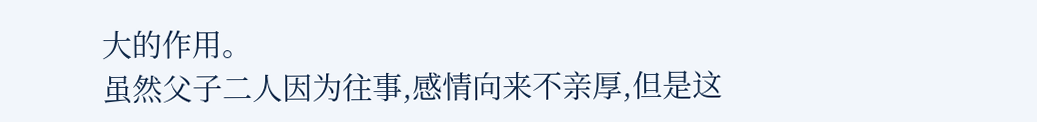大的作用。
虽然父子二人因为往事,感情向来不亲厚,但是这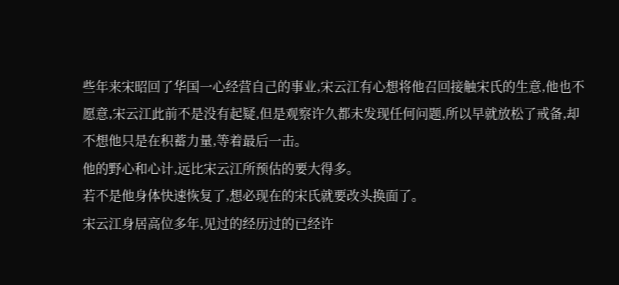些年来宋昭回了华国一心经营自己的事业,宋云江有心想将他召回接触宋氏的生意,他也不愿意,宋云江此前不是没有起疑,但是观察许久都未发现任何问题,所以早就放松了戒备,却不想他只是在积蓄力量,等着最后一击。
他的野心和心计,远比宋云江所预估的要大得多。
若不是他身体快速恢复了,想必现在的宋氏就要改头换面了。
宋云江身居高位多年,见过的经历过的已经许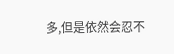多,但是依然会忍不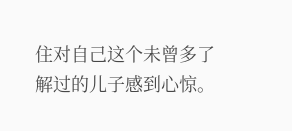住对自己这个未曾多了解过的儿子感到心惊。